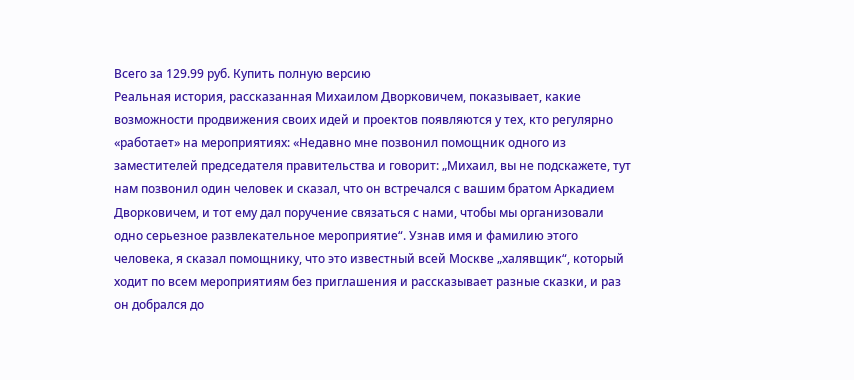Всего за 129.99 руб. Купить полную версию
Реальная история, рассказанная Михаилом Дворковичем, показывает, какие возможности продвижения своих идей и проектов появляются у тех, кто регулярно «работает» на мероприятиях: «Недавно мне позвонил помощник одного из заместителей председателя правительства и говорит: „Михаил, вы не подскажете, тут нам позвонил один человек и сказал, что он встречался с вашим братом Аркадием Дворковичем, и тот ему дал поручение связаться с нами, чтобы мы организовали одно серьезное развлекательное мероприятие“. Узнав имя и фамилию этого человека, я сказал помощнику, что это известный всей Москве „халявщик“, который ходит по всем мероприятиям без приглашения и рассказывает разные сказки, и раз он добрался до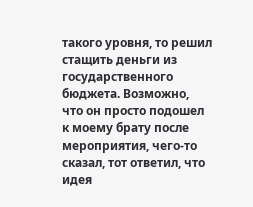такого уровня, то решил стащить деньги из государственного бюджета. Возможно, что он просто подошел к моему брату после мероприятия, чего-то сказал, тот ответил, что идея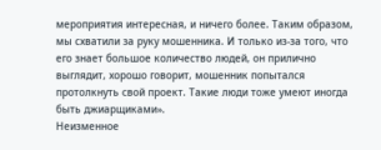мероприятия интересная, и ничего более. Таким образом, мы схватили за руку мошенника. И только из-за того, что его знает большое количество людей, он прилично выглядит, хорошо говорит, мошенник попытался протолкнуть свой проект. Такие люди тоже умеют иногда быть джиарщиками».
Неизменное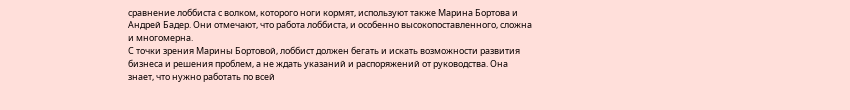сравнение лоббиста с волком, которого ноги кормят, используют также Марина Бортова и Андрей Бадер. Они отмечают, что работа лоббиста, и особенно высокопоставленного, сложна и многомерна.
С точки зрения Марины Бортовой, лоббист должен бегать и искать возможности развития бизнеса и решения проблем, а не ждать указаний и распоряжений от руководства. Она знает, что нужно работать по всей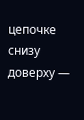цепочке снизу доверху —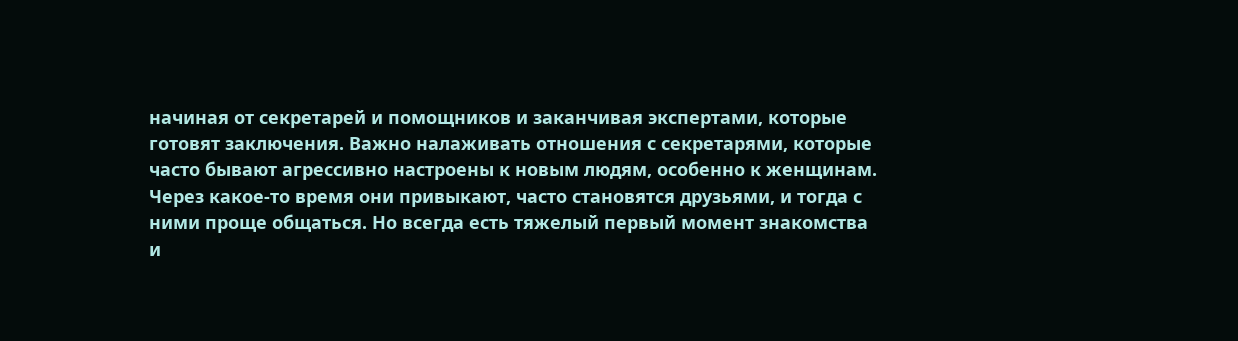начиная от секретарей и помощников и заканчивая экспертами, которые готовят заключения. Важно налаживать отношения с секретарями, которые часто бывают агрессивно настроены к новым людям, особенно к женщинам. Через какое-то время они привыкают, часто становятся друзьями, и тогда с ними проще общаться. Но всегда есть тяжелый первый момент знакомства и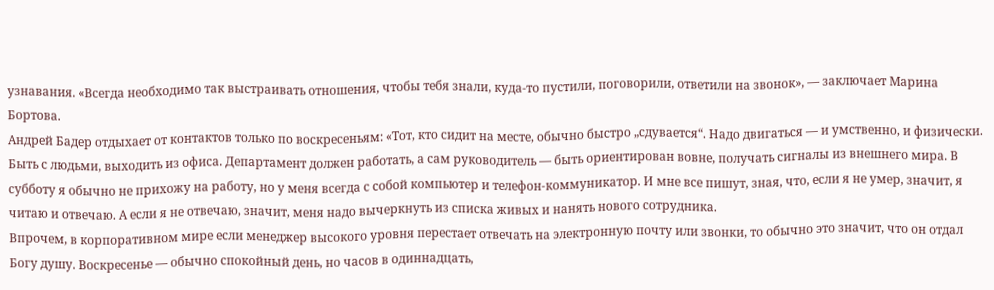узнавания. «Всегда необходимо так выстраивать отношения, чтобы тебя знали, куда-то пустили, поговорили, ответили на звонок», — заключает Марина Бортова.
Андрей Бадер отдыхает от контактов только по воскресеньям: «Тот, кто сидит на месте, обычно быстро „сдувается“. Надо двигаться — и умственно, и физически. Быть с людьми, выходить из офиса. Департамент должен работать, а сам руководитель — быть ориентирован вовне, получать сигналы из внешнего мира. В субботу я обычно не прихожу на работу, но у меня всегда с собой компьютер и телефон-коммуникатор. И мне все пишут, зная, что, если я не умер, значит, я читаю и отвечаю. А если я не отвечаю, значит, меня надо вычеркнуть из списка живых и нанять нового сотрудника.
Впрочем, в корпоративном мире если менеджер высокого уровня перестает отвечать на электронную почту или звонки, то обычно это значит, что он отдал Богу душу. Воскресенье — обычно спокойный день, но часов в одиннадцать,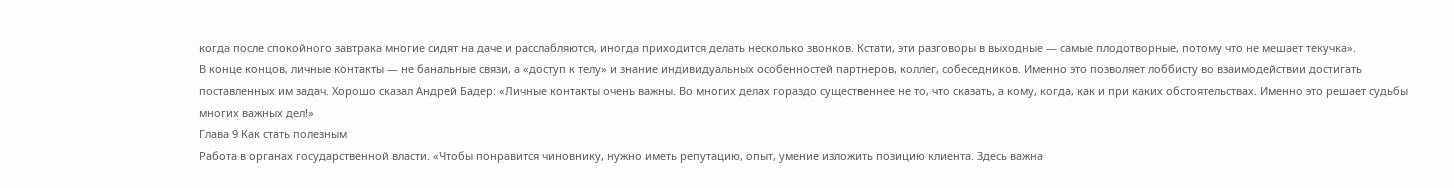когда после спокойного завтрака многие сидят на даче и расслабляются, иногда приходится делать несколько звонков. Кстати, эти разговоры в выходные — самые плодотворные, потому что не мешает текучка».
В конце концов, личные контакты — не банальные связи, а «доступ к телу» и знание индивидуальных особенностей партнеров, коллег, собеседников. Именно это позволяет лоббисту во взаимодействии достигать поставленных им задач. Хорошо сказал Андрей Бадер: «Личные контакты очень важны. Во многих делах гораздо существеннее не то, что сказать, а кому, когда, как и при каких обстоятельствах. Именно это решает судьбы многих важных дел!»
Глава 9 Как стать полезным
Работа в органах государственной власти. «Чтобы понравится чиновнику, нужно иметь репутацию, опыт, умение изложить позицию клиента. Здесь важна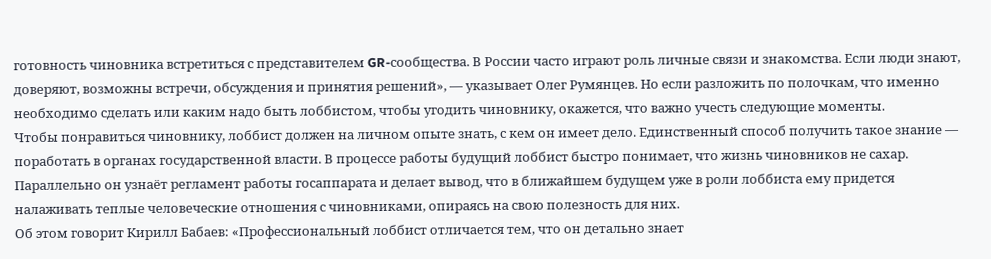готовность чиновника встретиться с представителем GR-сообщества. В России часто играют роль личные связи и знакомства. Если люди знают, доверяют, возможны встречи, обсуждения и принятия решений», — указывает Олег Румянцев. Но если разложить по полочкам, что именно необходимо сделать или каким надо быть лоббистом, чтобы угодить чиновнику, окажется, что важно учесть следующие моменты.
Чтобы понравиться чиновнику, лоббист должен на личном опыте знать, с кем он имеет дело. Единственный способ получить такое знание — поработать в органах государственной власти. В процессе работы будущий лоббист быстро понимает, что жизнь чиновников не сахар. Параллельно он узнаёт регламент работы госаппарата и делает вывод, что в ближайшем будущем уже в роли лоббиста ему придется налаживать теплые человеческие отношения с чиновниками, опираясь на свою полезность для них.
Об этом говорит Кирилл Бабаев: «Профессиональный лоббист отличается тем, что он детально знает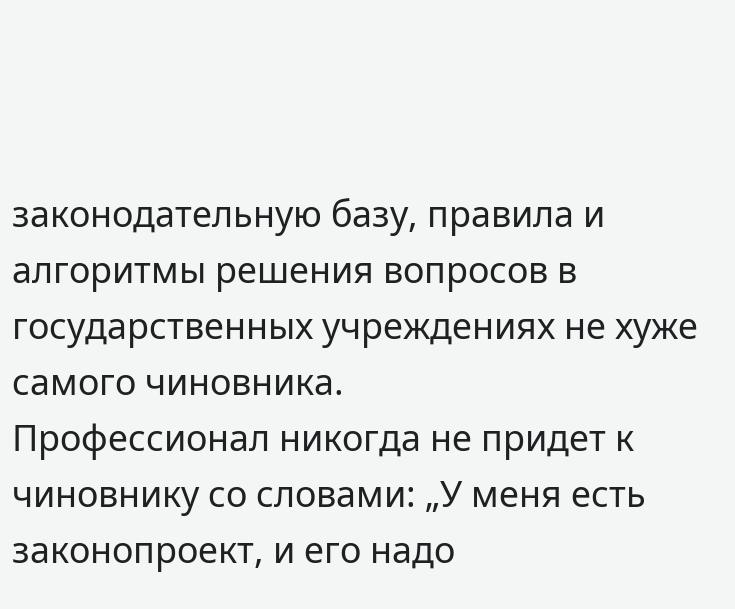законодательную базу, правила и алгоритмы решения вопросов в государственных учреждениях не хуже самого чиновника.
Профессионал никогда не придет к чиновнику со словами: „У меня есть законопроект, и его надо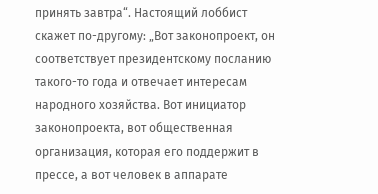принять завтра“. Настоящий лоббист скажет по-другому: „Вот законопроект, он соответствует президентскому посланию такого-то года и отвечает интересам народного хозяйства. Вот инициатор законопроекта, вот общественная организация, которая его поддержит в прессе, а вот человек в аппарате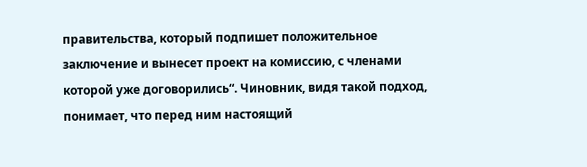правительства, который подпишет положительное заключение и вынесет проект на комиссию, с членами которой уже договорились“. Чиновник, видя такой подход, понимает, что перед ним настоящий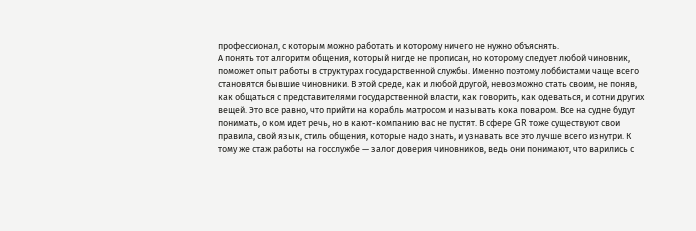профессионал, с которым можно работать и которому ничего не нужно объяснять.
А понять тот алгоритм общения, который нигде не прописан, но которому следует любой чиновник, поможет опыт работы в структурах государственной службы. Именно поэтому лоббистами чаще всего становятся бывшие чиновники. В этой среде, как и любой другой, невозможно стать своим, не поняв, как общаться с представителями государственной власти, как говорить, как одеваться, и сотни других вещей. Это все равно, что прийти на корабль матросом и называть кока поваром. Все на судне будут понимать, о ком идет речь, но в кают-компанию вас не пустят. В сфере GR тоже существуют свои правила, свой язык, стиль общения, которые надо знать, и узнавать все это лучше всего изнутри. К тому же стаж работы на госслужбе — залог доверия чиновников, ведь они понимают, что варились с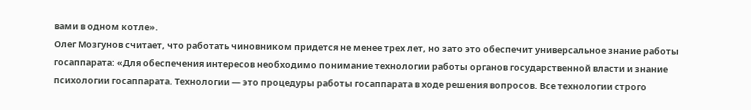вами в одном котле».
Олег Мозгунов считает, что работать чиновником придется не менее трех лет, но зато это обеспечит универсальное знание работы госаппарата: «Для обеспечения интересов необходимо понимание технологии работы органов государственной власти и знание психологии госаппарата. Технологии — это процедуры работы госаппарата в ходе решения вопросов. Все технологии строго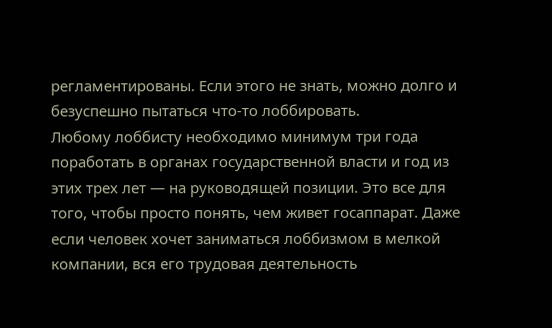регламентированы. Если этого не знать, можно долго и безуспешно пытаться что-то лоббировать.
Любому лоббисту необходимо минимум три года поработать в органах государственной власти и год из этих трех лет — на руководящей позиции. Это все для того, чтобы просто понять, чем живет госаппарат. Даже если человек хочет заниматься лоббизмом в мелкой компании, вся его трудовая деятельность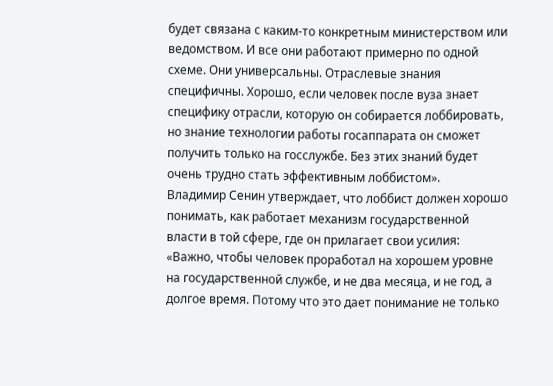будет связана с каким-то конкретным министерством или ведомством. И все они работают примерно по одной схеме. Они универсальны. Отраслевые знания специфичны. Хорошо, если человек после вуза знает специфику отрасли, которую он собирается лоббировать, но знание технологии работы госаппарата он сможет получить только на госслужбе. Без этих знаний будет очень трудно стать эффективным лоббистом».
Владимир Сенин утверждает, что лоббист должен хорошо понимать, как работает механизм государственной власти в той сфере, где он прилагает свои усилия: «Важно, чтобы человек проработал на хорошем уровне на государственной службе, и не два месяца, и не год, а долгое время. Потому что это дает понимание не только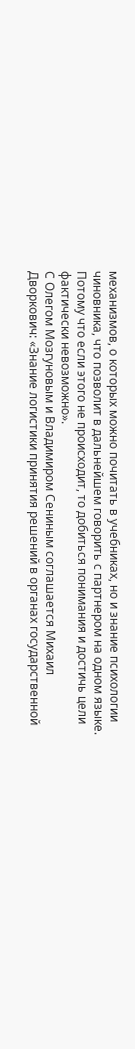механизмов, о которых можно почитать в учебниках, но и знание психологии чиновника, что позволит в дальнейшем говорить с партнером на одном языке. Потому что если этого не происходит, то добиться понимания и достичь цели фактически невозможно».
С Олегом Мозгуновым и Владимиром Сениным соглашается Михаил Дворкович: «Знание логистики принятия решений в органах государственной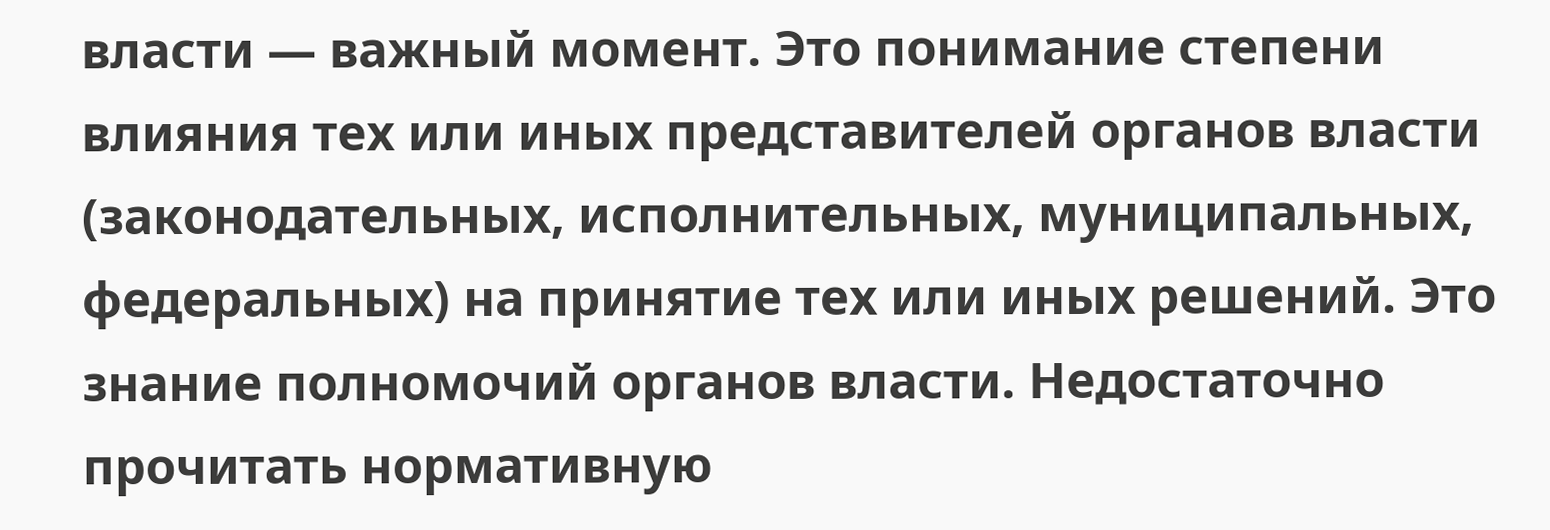власти — важный момент. Это понимание степени влияния тех или иных представителей органов власти (законодательных, исполнительных, муниципальных, федеральных) на принятие тех или иных решений. Это знание полномочий органов власти. Недостаточно прочитать нормативную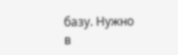базу. Нужно в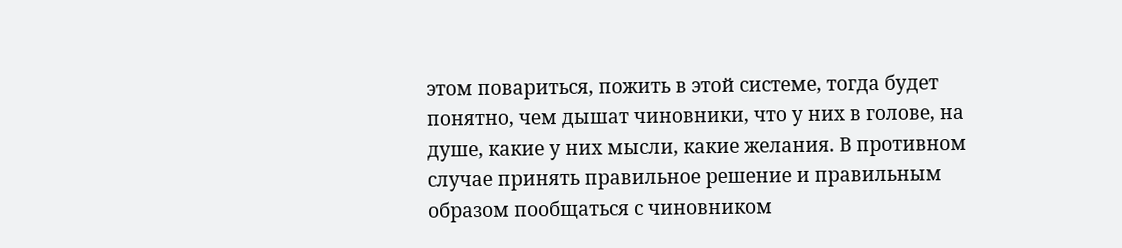этом повариться, пожить в этой системе, тогда будет понятно, чем дышат чиновники, что у них в голове, на душе, какие у них мысли, какие желания. В противном случае принять правильное решение и правильным образом пообщаться с чиновником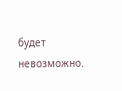будет невозможно.